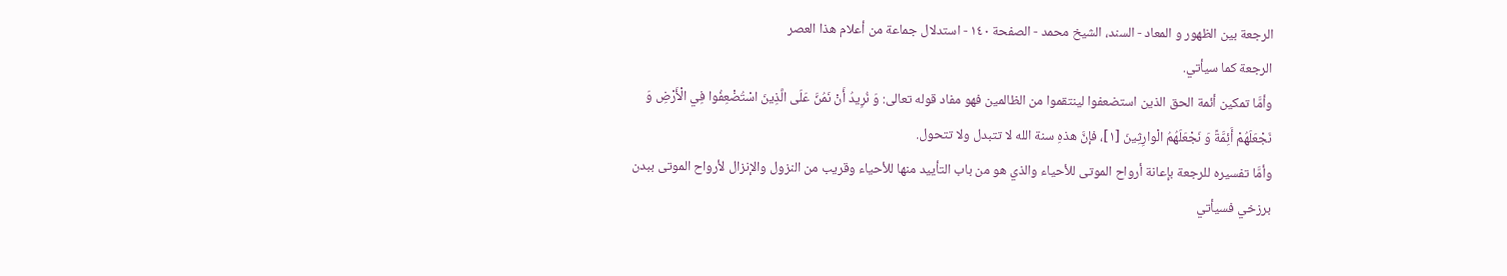الرجعة بين الظهور و المعاد - السند، الشيخ محمد - الصفحة ١٤٠ - استدلال جماعة من أعلام هذا العصر
الرجعة كما سيأتي.
وأمَّا تمكين أئمة الحق الذين استضعفوا لينتقموا من الظالمين فهو مفاد قوله تعالى: وَ نُرِيدُ أَنْ نَمُنَّ عَلَى الَّذِينَ اسْتُضْعِفُوا فِي الْأَرْضِ وَ نَجْعَلَهُمْ أَئِمَّةً وَ نَجْعَلَهُمُ الْوارِثِينَ [١]، فإنَّ هذهِ سنة الله لا تتبدل ولا تتحول.
وأمَّا تفسيره للرجعة بإعانة أرواح الموتى للأحياء والذي هو من باب التأييد منها للأحياء وقريب من النزول والإنزال لأرواح الموتى ببدن برزخي فسيأتي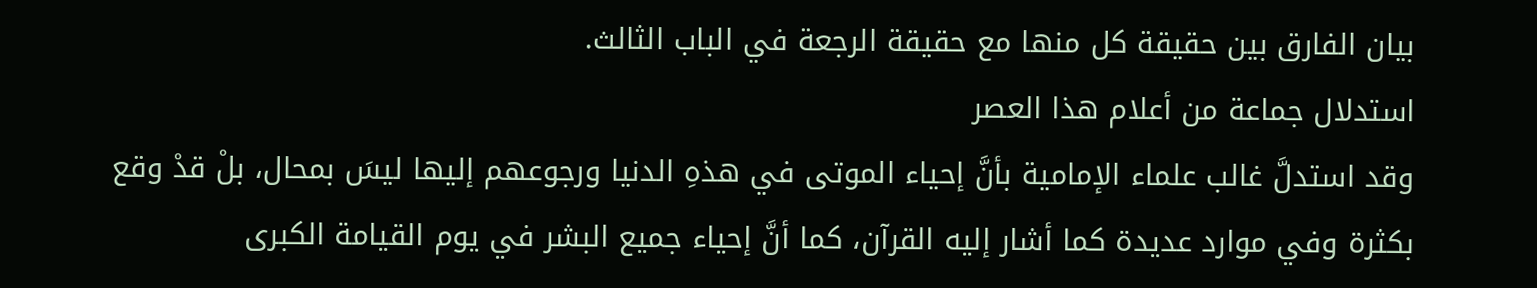بيان الفارق بين حقيقة كل منها مع حقيقة الرجعة في الباب الثالث.
استدلال جماعة من أعلام هذا العصر
وقد استدلَّ غالب علماء الإمامية بأنَّ إحياء الموتى في هذهِ الدنيا ورجوعهم إليها ليسَ بمحال، بلْ قدْ وقع بكثرة وفي موارد عديدة كما أشار إليه القرآن، كما أنَّ إحياء جميع البشر في يوم القيامة الكبرى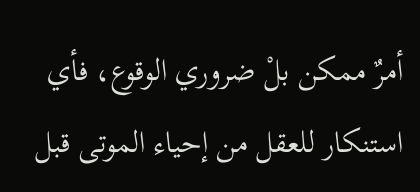أمرٌ ممكن بلْ ضروري الوقوع، فأي استنكار للعقل من إحياء الموتى قبل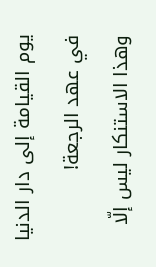يوم القيامة إلى دار الدنيا في عهد الرجعة!
وهذا الاستنكار ليس إلّا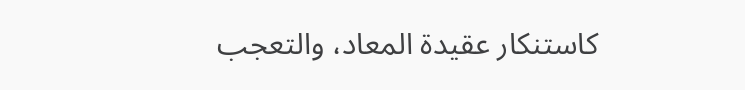كاستنكار عقيدة المعاد، والتعجب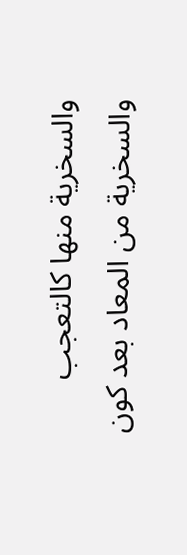والسخرية منها كالتعجب والسخرية من المعاد بعد كون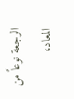الرجعة نوعاً من المعاد،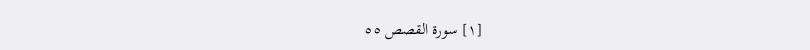[١] سورة القصص ٥٥